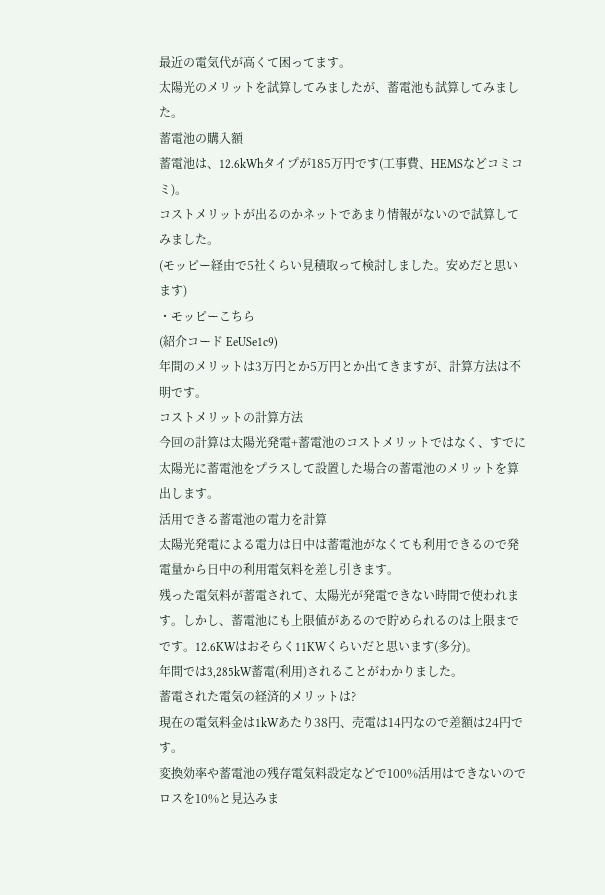最近の電気代が高くて困ってます。
太陽光のメリットを試算してみましたが、蓄電池も試算してみました。
蓄電池の購入額
蓄電池は、12.6kWhタイプが185万円です(工事費、HEMSなどコミコミ)。
コストメリットが出るのかネットであまり情報がないので試算してみました。
(モッピー経由で5社くらい見積取って検討しました。安めだと思います)
・モッピーこちら
(紹介コード EeUSe1c9)
年間のメリットは3万円とか5万円とか出てきますが、計算方法は不明です。
コストメリットの計算方法
今回の計算は太陽光発電+蓄電池のコストメリットではなく、すでに太陽光に蓄電池をプラスして設置した場合の蓄電池のメリットを算出します。
活用できる蓄電池の電力を計算
太陽光発電による電力は日中は蓄電池がなくても利用できるので発電量から日中の利用電気料を差し引きます。
残った電気料が蓄電されて、太陽光が発電できない時間で使われます。しかし、蓄電池にも上限値があるので貯められるのは上限までです。12.6KWはおそらく11KWくらいだと思います(多分)。
年間では3,285kW蓄電(利用)されることがわかりました。
蓄電された電気の経済的メリットは?
現在の電気料金は1kWあたり38円、売電は14円なので差額は24円です。
変換効率や蓄電池の残存電気料設定などで100%活用はできないのでロスを10%と見込みま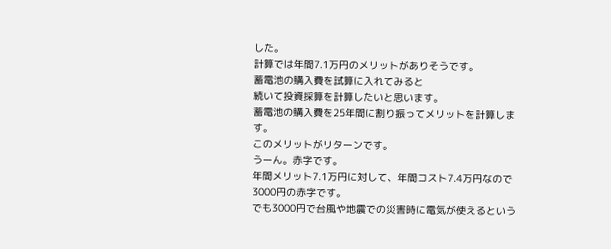した。
計算では年間7.1万円のメリットがありそうです。
蓄電池の購入費を試算に入れてみると
続いて投資採算を計算したいと思います。
蓄電池の購入費を25年間に割り振ってメリットを計算します。
このメリットがリターンです。
うーん。赤字です。
年間メリット7.1万円に対して、年間コスト7.4万円なので3000円の赤字です。
でも3000円で台風や地震での災害時に電気が使えるという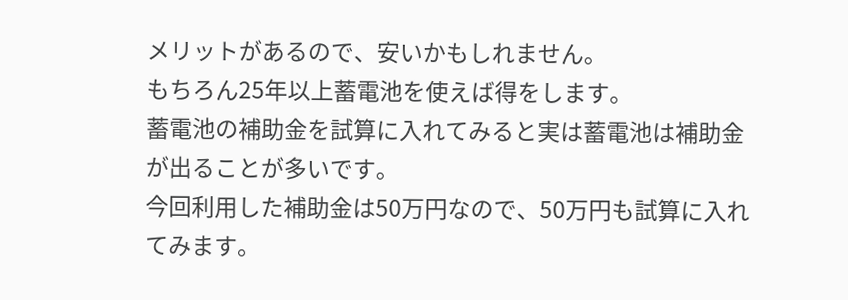メリットがあるので、安いかもしれません。
もちろん25年以上蓄電池を使えば得をします。
蓄電池の補助金を試算に入れてみると実は蓄電池は補助金が出ることが多いです。
今回利用した補助金は50万円なので、50万円も試算に入れてみます。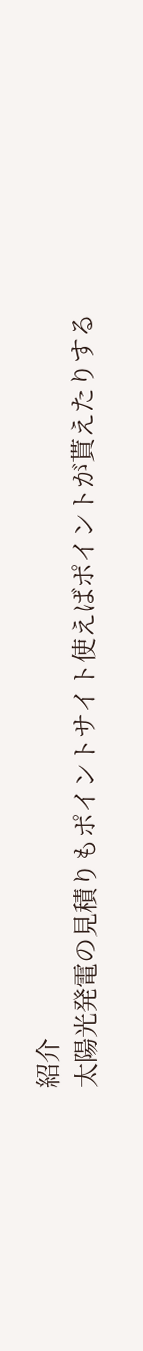紹介
太陽光発電の見積りもポイントサイト使えばポイントが貰えたりする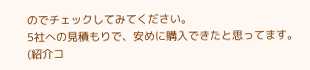のでチェックしてみてください。
5社への見積もりで、安めに購入できたと思ってます。
(紹介コ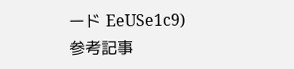ード EeUSe1c9)
参考記事